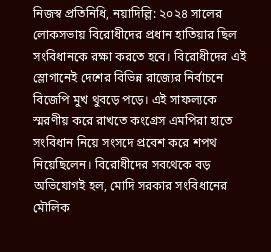নিজস্ব প্রতিনিধি, নয়াদিল্লি: ২০২৪ সালের লোকসভায় বিরোধীদের প্রধান হাতিয়ার ছিল সংবিধানকে রক্ষা করতে হবে। বিরোধীদের এই স্লোগানেই দেশের বিভিন্ন রাজ্যের নির্বাচনে বিজেপি মুখ থুবড়ে পড়ে। এই সাফল্যকে স্মরণীয় করে রাখতে কংগ্রেস এমপিরা হাতে সংবিধান নিয়ে সংসদে প্রবেশ করে শপথ নিয়েছিলেন। বিরোধীদের সবথেকে বড় অভিযোগই হল, মোদি সরকার সংবিধানের মৌলিক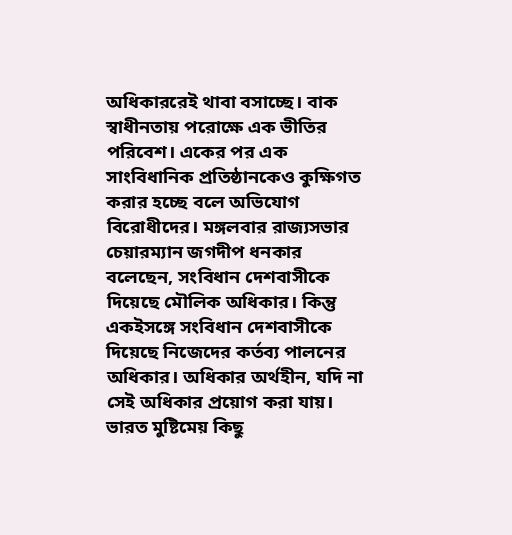অধিকাররেই থাবা বসাচ্ছে। বাক স্বাধীনতায় পরোক্ষে এক ভীতির পরিবেশ। একের পর এক সাংবিধানিক প্রতিষ্ঠানকেও কুক্ষিগত করার হচ্ছে বলে অভিযোগ বিরোধীদের। মঙ্গলবার রাজ্যসভার চেয়ারম্যান জগদীপ ধনকার বলেছেন, সংবিধান দেশবাসীকে দিয়েছে মৌলিক অধিকার। কিন্তু একইসঙ্গে সংবিধান দেশবাসীকে দিয়েছে নিজেদের কর্তব্য পালনের অধিকার। অধিকার অর্থহীন, যদি না সেই অধিকার প্রয়োগ করা যায়। ভারত মুষ্টিমেয় কিছু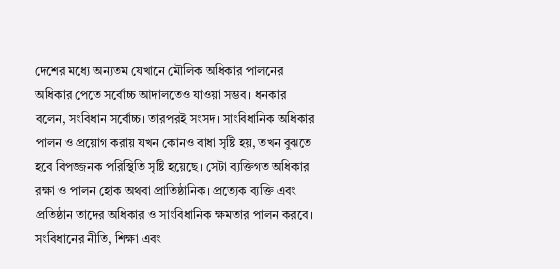দেশের মধ্যে অন্যতম যেখানে মৌলিক অধিকার পালনের অধিকার পেতে সর্বোচ্চ আদালতেও যাওয়া সম্ভব। ধনকার বলেন, সংবিধান সর্বোচ্চ। তারপরই সংসদ। সাংবিধানিক অধিকার পালন ও প্রয়োগ করায় যখন কোনও বাধা সৃষ্টি হয়, তখন বুঝতে হবে বিপজ্জনক পরিস্থিতি সৃষ্টি হয়েছে। সেটা ব্যক্তিগত অধিকার রক্ষা ও পালন হোক অথবা প্রাতিষ্ঠানিক। প্রত্যেক ব্যক্তি এবং প্রতিষ্ঠান তাদের অধিকার ও সাংবিধানিক ক্ষমতার পালন করবে। সংবিধানের নীতি, শিক্ষা এবং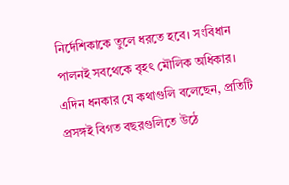নির্দেশিকাকে তুলে ধরতে হবে। সংবিধান পালনই সবথেকে বৃহৎ মৌলিক অধিকার। এদিন ধনকার যে কথাগুলি বলেছেন, প্রতিটি প্রসঙ্গই বিগত বছরগুলিতে উঠে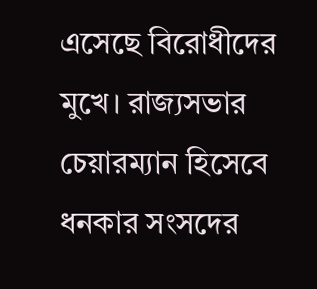এসেছে বিরোধীদের মুখে। রাজ্যসভার চেয়ারম্যান হিসেবে ধনকার সংসদের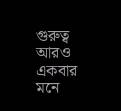গুরুত্ব আরও একবার মনে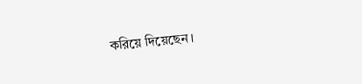করিয়ে দিয়েছেন।